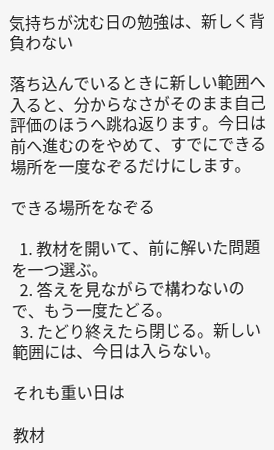気持ちが沈む日の勉強は、新しく背負わない

落ち込んでいるときに新しい範囲へ入ると、分からなさがそのまま自己評価のほうへ跳ね返ります。今日は前へ進むのをやめて、すでにできる場所を一度なぞるだけにします。

できる場所をなぞる

  1. 教材を開いて、前に解いた問題を一つ選ぶ。
  2. 答えを見ながらで構わないので、もう一度たどる。
  3. たどり終えたら閉じる。新しい範囲には、今日は入らない。

それも重い日は

教材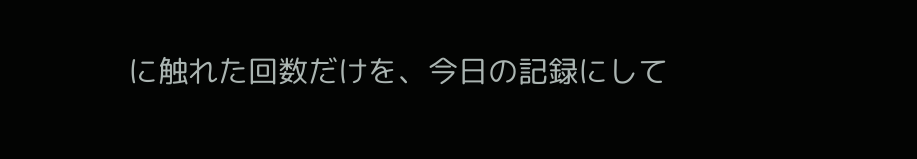に触れた回数だけを、今日の記録にして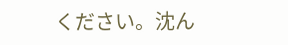ください。沈ん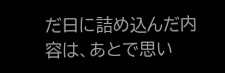だ日に詰め込んだ内容は、あとで思い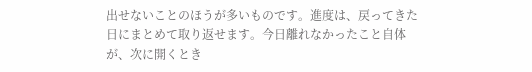出せないことのほうが多いものです。進度は、戻ってきた日にまとめて取り返せます。今日離れなかったこと自体が、次に開くとき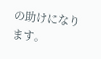の助けになります。